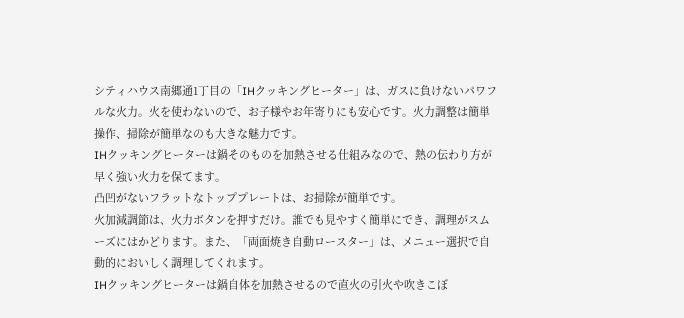シティハウス南郷通1丁目の「IHクッキングヒーター」は、ガスに負けないパワフルな火力。火を使わないので、お子様やお年寄りにも安心です。火力調整は簡単操作、掃除が簡単なのも大きな魅力です。
IHクッキングヒーターは鍋そのものを加熱させる仕組みなので、熱の伝わり方が早く強い火力を保てます。
凸凹がないフラットなトッププレートは、お掃除が簡単です。
火加減調節は、火力ボタンを押すだけ。誰でも見やすく簡単にでき、調理がスムーズにはかどります。また、「両面焼き自動ロースター」は、メニュー選択で自動的においしく調理してくれます。
IHクッキングヒーターは鍋自体を加熱させるので直火の引火や吹きこぼ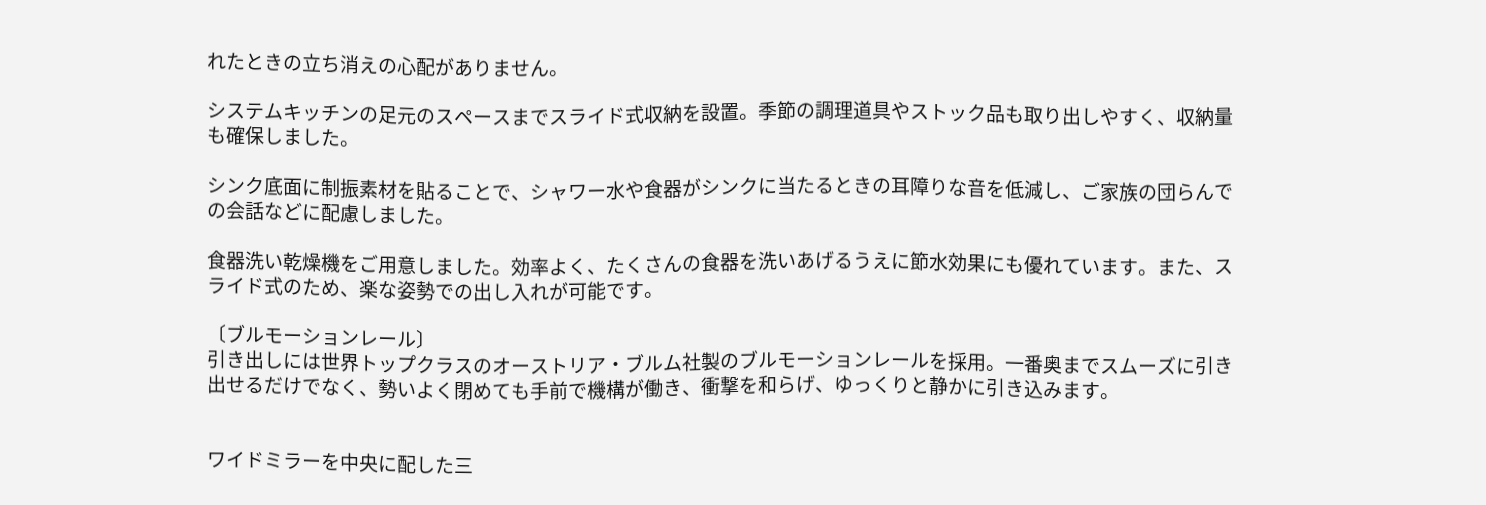れたときの立ち消えの心配がありません。

システムキッチンの足元のスペースまでスライド式収納を設置。季節の調理道具やストック品も取り出しやすく、収納量も確保しました。

シンク底面に制振素材を貼ることで、シャワー水や食器がシンクに当たるときの耳障りな音を低減し、ご家族の団らんでの会話などに配慮しました。

食器洗い乾燥機をご用意しました。効率よく、たくさんの食器を洗いあげるうえに節水効果にも優れています。また、スライド式のため、楽な姿勢での出し入れが可能です。

〔ブルモーションレール〕
引き出しには世界トップクラスのオーストリア・ブルム社製のブルモーションレールを採用。一番奥までスムーズに引き出せるだけでなく、勢いよく閉めても手前で機構が働き、衝撃を和らげ、ゆっくりと静かに引き込みます。


ワイドミラーを中央に配した三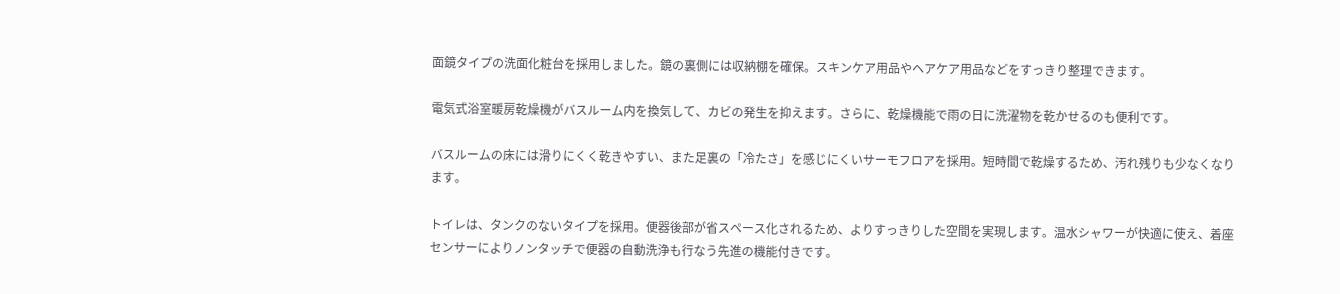面鏡タイプの洗面化粧台を採用しました。鏡の裏側には収納棚を確保。スキンケア用品やヘアケア用品などをすっきり整理できます。

電気式浴室暖房乾燥機がバスルーム内を換気して、カビの発生を抑えます。さらに、乾燥機能で雨の日に洗濯物を乾かせるのも便利です。

バスルームの床には滑りにくく乾きやすい、また足裏の「冷たさ」を感じにくいサーモフロアを採用。短時間で乾燥するため、汚れ残りも少なくなります。

トイレは、タンクのないタイプを採用。便器後部が省スペース化されるため、よりすっきりした空間を実現します。温水シャワーが快適に使え、着座センサーによりノンタッチで便器の自動洗浄も行なう先進の機能付きです。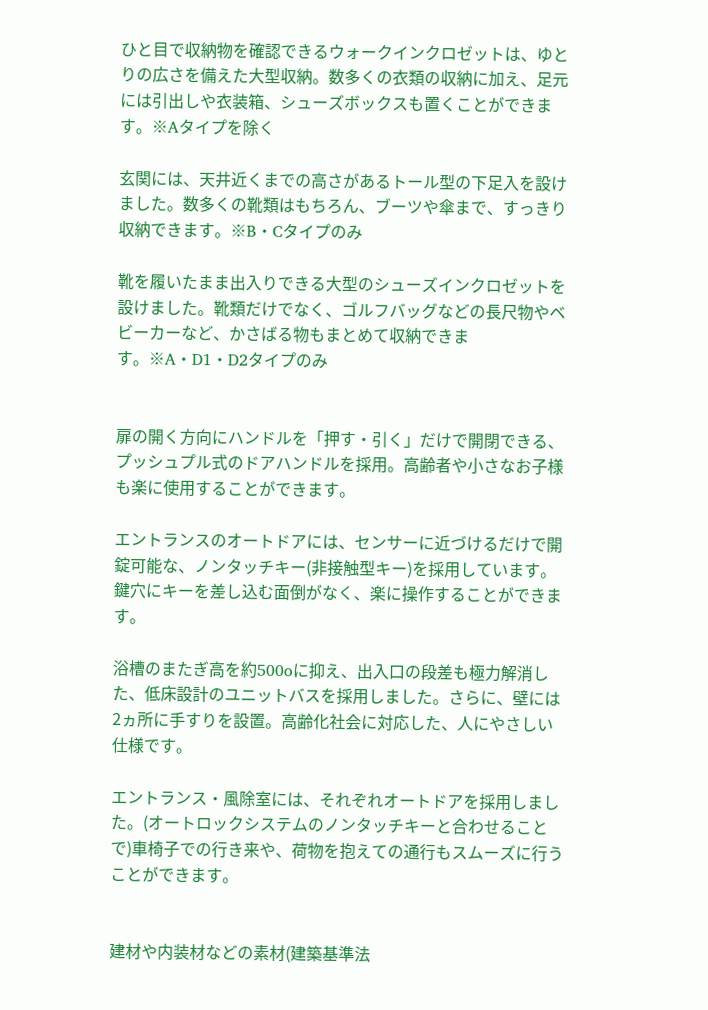ひと目で収納物を確認できるウォークインクロゼットは、ゆとりの広さを備えた大型収納。数多くの衣類の収納に加え、足元には引出しや衣装箱、シューズボックスも置くことができます。※Aタイプを除く

玄関には、天井近くまでの高さがあるトール型の下足入を設けました。数多くの靴類はもちろん、ブーツや傘まで、すっきり収納できます。※B・Cタイプのみ

靴を履いたまま出入りできる大型のシューズインクロゼットを設けました。靴類だけでなく、ゴルフバッグなどの長尺物やベビーカーなど、かさばる物もまとめて収納できます。※A・D1・D2タイプのみ


扉の開く方向にハンドルを「押す・引く」だけで開閉できる、プッシュプル式のドアハンドルを採用。高齢者や小さなお子様も楽に使用することができます。

エントランスのオートドアには、センサーに近づけるだけで開錠可能な、ノンタッチキー(非接触型キー)を採用しています。鍵穴にキーを差し込む面倒がなく、楽に操作することができます。

浴槽のまたぎ高を約500oに抑え、出入口の段差も極力解消した、低床設計のユニットバスを採用しました。さらに、壁には2ヵ所に手すりを設置。高齢化社会に対応した、人にやさしい仕様です。

エントランス・風除室には、それぞれオートドアを採用しました。(オートロックシステムのノンタッチキーと合わせることで)車椅子での行き来や、荷物を抱えての通行もスムーズに行うことができます。


建材や内装材などの素材(建築基準法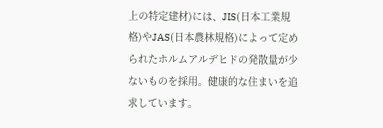上の特定建材)には、JIS(日本工業規格)やJAS(日本農林規格)によって定められたホルムアルデヒドの発散量が少ないものを採用。健康的な住まいを追求しています。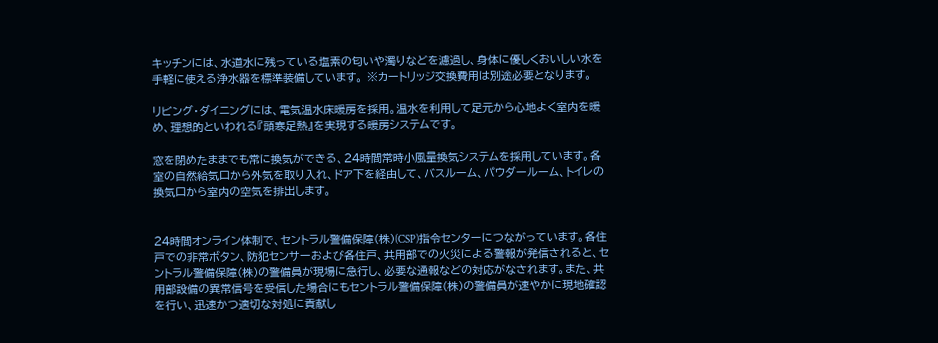キッチンには、水道水に残っている塩素の匂いや濁りなどを濾過し、身体に優しくおいしい水を手軽に使える浄水器を標準装備しています。 ※カートリッジ交換費用は別途必要となります。

リビング・ダイニングには、電気温水床暖房を採用。温水を利用して足元から心地よく室内を暖め、理想的といわれる『頭寒足熱』を実現する暖房システムです。

窓を閉めたままでも常に換気ができる、24時間常時小風量換気システムを採用しています。各室の自然給気口から外気を取り入れ、ドア下を経由して、バスルーム、パウダールーム、トイレの換気口から室内の空気を排出します。


24時間オンライン体制で、セントラル警備保障(株)(CSP)指令センターにつながっています。各住戸での非常ボタン、防犯センサーおよび各住戸、共用部での火災による警報が発信されると、セントラル警備保障(株)の警備員が現場に急行し、必要な通報などの対応がなされます。また、共用部設備の異常信号を受信した場合にもセントラル警備保障(株)の警備員が速やかに現地確認を行い、迅速かつ適切な対処に貢献し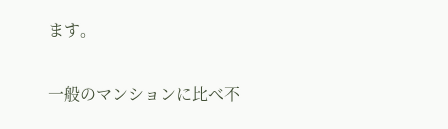ます。

一般のマンションに比べ不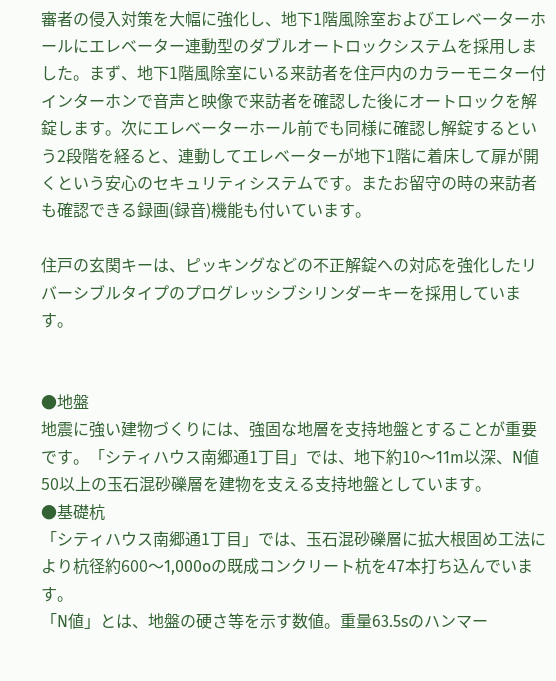審者の侵入対策を大幅に強化し、地下1階風除室およびエレベーターホールにエレベーター連動型のダブルオートロックシステムを採用しました。まず、地下1階風除室にいる来訪者を住戸内のカラーモニター付インターホンで音声と映像で来訪者を確認した後にオートロックを解錠します。次にエレベーターホール前でも同様に確認し解錠するという2段階を経ると、連動してエレベーターが地下1階に着床して扉が開くという安心のセキュリティシステムです。またお留守の時の来訪者も確認できる録画(録音)機能も付いています。

住戸の玄関キーは、ピッキングなどの不正解錠への対応を強化したリバーシブルタイプのプログレッシブシリンダーキーを採用しています。


●地盤
地震に強い建物づくりには、強固な地層を支持地盤とすることが重要です。「シティハウス南郷通1丁目」では、地下約10〜11m以深、N値50以上の玉石混砂礫層を建物を支える支持地盤としています。
●基礎杭
「シティハウス南郷通1丁目」では、玉石混砂礫層に拡大根固め工法により杭径約600〜1,000oの既成コンクリート杭を47本打ち込んでいます。
「N値」とは、地盤の硬さ等を示す数値。重量63.5sのハンマー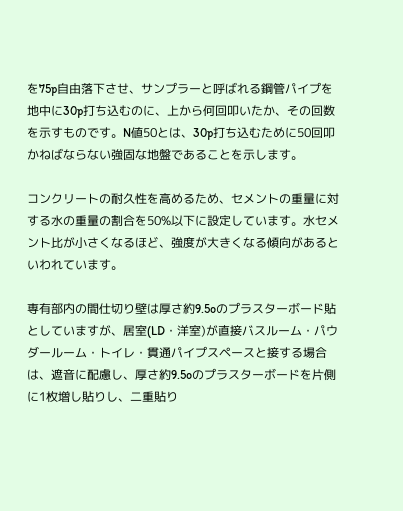を75p自由落下させ、サンプラーと呼ばれる鋼管パイプを地中に30p打ち込むのに、上から何回叩いたか、その回数を示すものです。N値50とは、30p打ち込むために50回叩かねばならない強固な地盤であることを示します。

コンクリートの耐久性を高めるため、セメントの重量に対する水の重量の割合を50%以下に設定しています。水セメント比が小さくなるほど、強度が大きくなる傾向があるといわれています。

専有部内の間仕切り壁は厚さ約9.5oのプラスターボード貼としていますが、居室(LD・洋室)が直接バスルーム・パウダールーム・トイレ・貫通パイプスペースと接する場合は、遮音に配慮し、厚さ約9.5oのプラスターボードを片側に1枚増し貼りし、二重貼り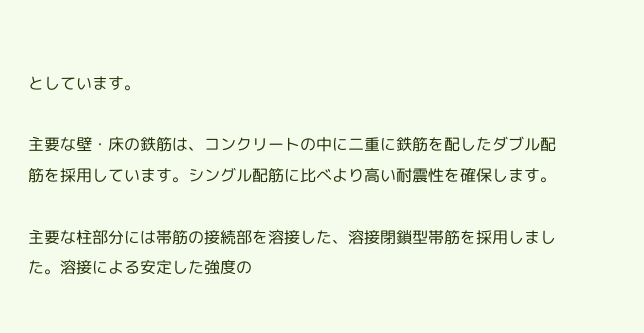としています。

主要な壁・床の鉄筋は、コンクリートの中に二重に鉄筋を配したダブル配筋を採用しています。シングル配筋に比べより高い耐震性を確保します。

主要な柱部分には帯筋の接続部を溶接した、溶接閉鎖型帯筋を採用しました。溶接による安定した強度の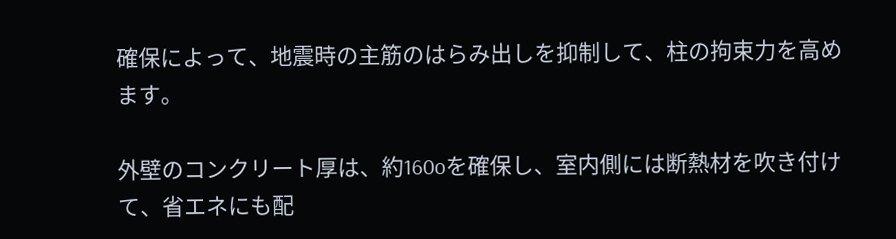確保によって、地震時の主筋のはらみ出しを抑制して、柱の拘束力を高めます。

外壁のコンクリート厚は、約160oを確保し、室内側には断熱材を吹き付けて、省エネにも配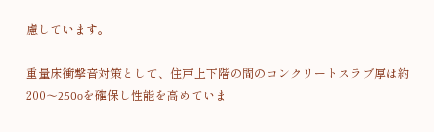慮しています。

重量床衝撃音対策として、住戸上下階の間のコンクリートスラブ厚は約200〜250oを確保し性能を高めていま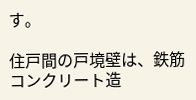す。

住戸間の戸境壁は、鉄筋コンクリート造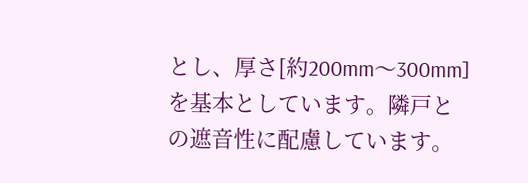とし、厚さ[約200mm〜300mm]を基本としています。隣戸との遮音性に配慮しています。